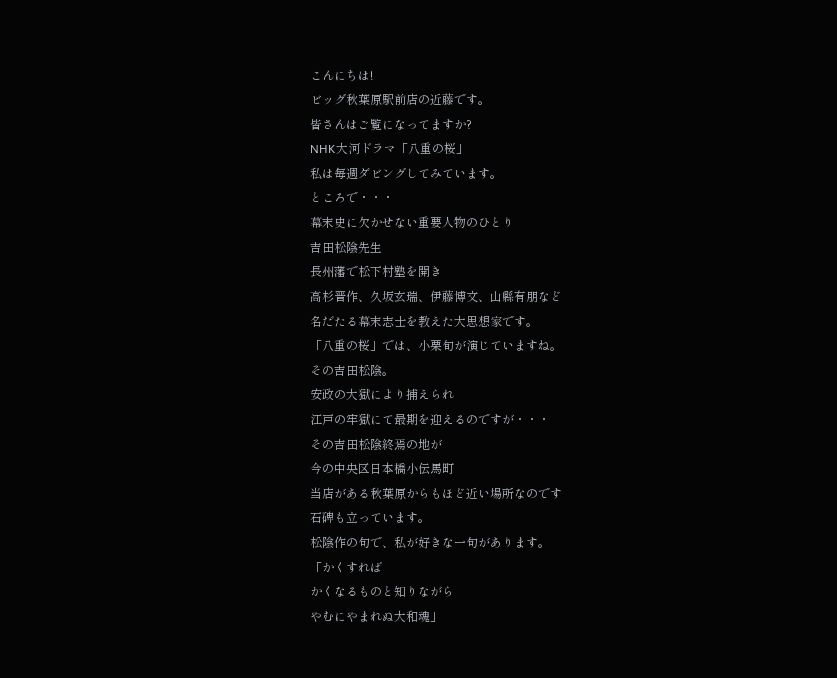こんにちは!
ビッグ秋葉原駅前店の近藤です。
皆さんはご覧になってますか?
NHK大河ドラマ「八重の桜」
私は毎週ダビングしてみています。
ところで・・・
幕末史に欠かせない重要人物のひとり
吉田松陰先生
長州藩で松下村塾を開き
高杉晋作、久坂玄瑞、伊藤博文、山縣有朋など
名だたる幕末志士を教えた大思想家です。
「八重の桜」では、小栗旬が演じていますね。
その吉田松陰。
安政の大獄により捕えられ
江戸の牢獄にて最期を迎えるのですが・・・
その吉田松陰終焉の地が
今の中央区日本橋小伝馬町
当店がある秋葉原からもほど近い場所なのです
石碑も立っています。
松陰作の句で、私が好きな一句があります。
「かくすれば
かくなるものと知りながら
やむにやまれぬ大和魂」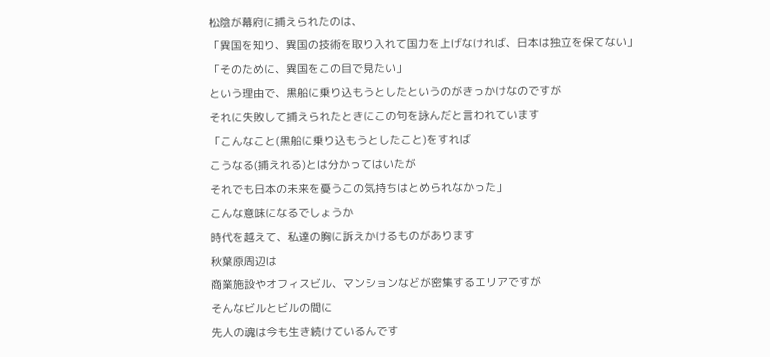松陰が幕府に捕えられたのは、
「異国を知り、異国の技術を取り入れて国力を上げなければ、日本は独立を保てない」
「そのために、異国をこの目で見たい」
という理由で、黒船に乗り込もうとしたというのがきっかけなのですが
それに失敗して捕えられたときにこの句を詠んだと言われています
「こんなこと(黒船に乗り込もうとしたこと)をすれば
こうなる(捕えれる)とは分かってはいたが
それでも日本の未来を憂うこの気持ちはとめられなかった」
こんな意味になるでしょうか
時代を越えて、私達の胸に訴えかけるものがあります
秋葉原周辺は
商業施設やオフィスビル、マンションなどが密集するエリアですが
そんなビルとビルの間に
先人の魂は今も生き続けているんです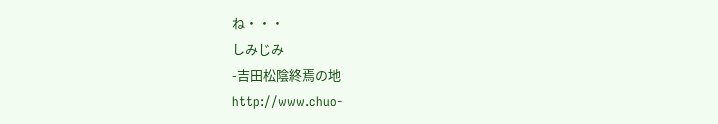ね・・・
しみじみ
-吉田松陰終焉の地
http://www.chuo-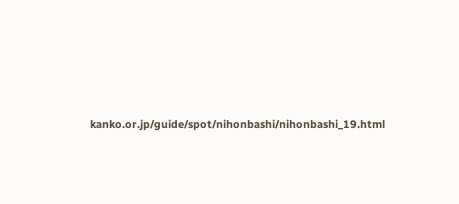kanko.or.jp/guide/spot/nihonbashi/nihonbashi_19.html